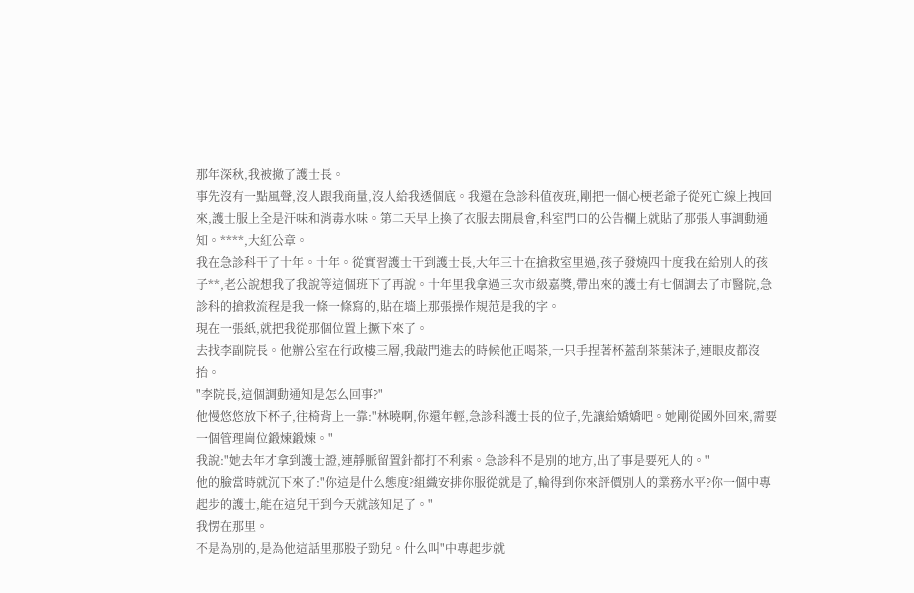那年深秋,我被撤了護士長。
事先沒有一點風聲,沒人跟我商量,沒人給我透個底。我還在急診科值夜班,剛把一個心梗老爺子從死亡線上拽回來,護士服上全是汗味和消毒水味。第二天早上換了衣服去開晨會,科室門口的公告欄上就貼了那張人事調動通知。****,大紅公章。
我在急診科干了十年。十年。從實習護士干到護士長,大年三十在搶救室里過,孩子發燒四十度我在給別人的孩子**,老公說想我了我說等這個班下了再說。十年里我拿過三次市級嘉獎,帶出來的護士有七個調去了市醫院,急診科的搶救流程是我一條一條寫的,貼在墻上那張操作規范是我的字。
現在一張紙,就把我從那個位置上撅下來了。
去找李副院長。他辦公室在行政樓三層,我敲門進去的時候他正喝茶,一只手捏著杯蓋刮茶葉沫子,連眼皮都沒抬。
"李院長,這個調動通知是怎么回事?"
他慢悠悠放下杯子,往椅背上一靠:"林曉啊,你還年輕,急診科護士長的位子,先讓給嬌嬌吧。她剛從國外回來,需要一個管理崗位鍛煉鍛煉。"
我說:"她去年才拿到護士證,連靜脈留置針都打不利索。急診科不是別的地方,出了事是要死人的。"
他的臉當時就沉下來了:"你這是什么態度?組織安排你服從就是了,輪得到你來評價別人的業務水平?你一個中專起步的護士,能在這兒干到今天就該知足了。"
我愣在那里。
不是為別的,是為他這話里那股子勁兒。什么叫"中專起步就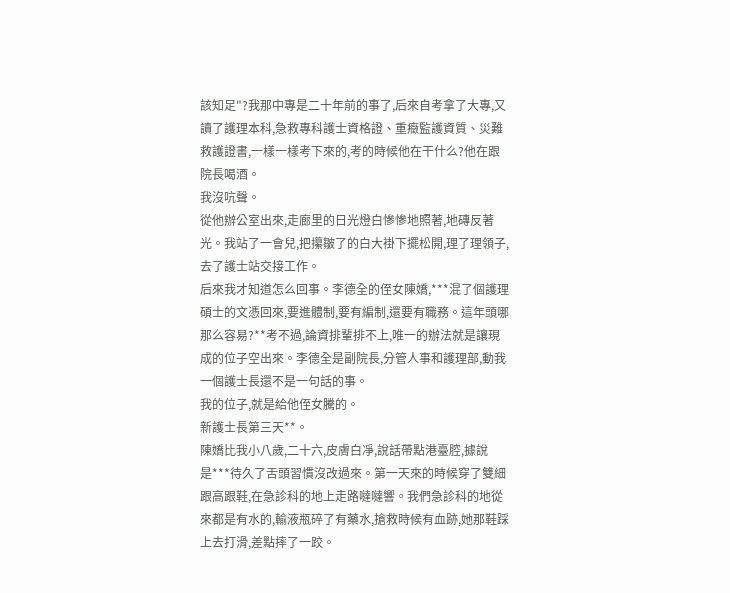該知足"?我那中專是二十年前的事了,后來自考拿了大專,又讀了護理本科,急救專科護士資格證、重癥監護資質、災難救護證書,一樣一樣考下來的,考的時候他在干什么?他在跟院長喝酒。
我沒吭聲。
從他辦公室出來,走廊里的日光燈白慘慘地照著,地磚反著光。我站了一會兒,把攥皺了的白大褂下擺松開,理了理領子,去了護士站交接工作。
后來我才知道怎么回事。李德全的侄女陳嬌,***混了個護理碩士的文憑回來,要進體制,要有編制,還要有職務。這年頭哪那么容易?**考不過,論資排輩排不上,唯一的辦法就是讓現成的位子空出來。李德全是副院長,分管人事和護理部,動我一個護士長還不是一句話的事。
我的位子,就是給他侄女騰的。
新護士長第三天**。
陳嬌比我小八歲,二十六,皮膚白凈,說話帶點港臺腔,據說是***待久了舌頭習慣沒改過來。第一天來的時候穿了雙細跟高跟鞋,在急診科的地上走路噠噠響。我們急診科的地從來都是有水的,輸液瓶碎了有藥水,搶救時候有血跡,她那鞋踩上去打滑,差點摔了一跤。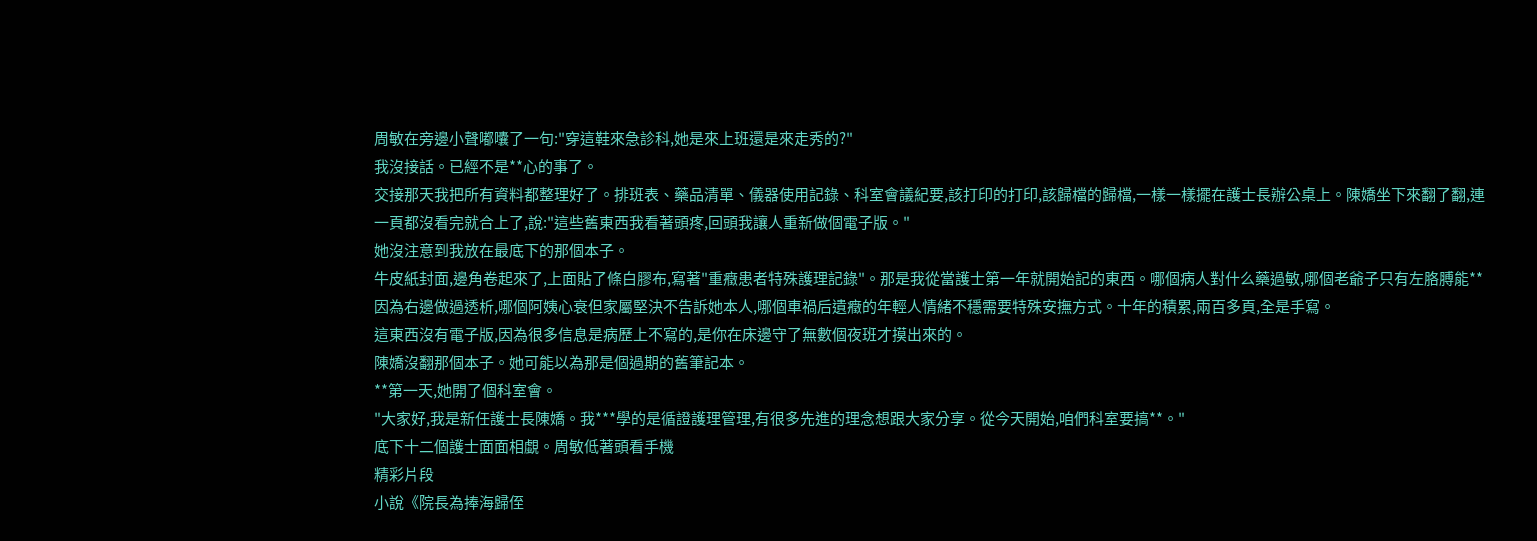周敏在旁邊小聲嘟囔了一句:"穿這鞋來急診科,她是來上班還是來走秀的?"
我沒接話。已經不是**心的事了。
交接那天我把所有資料都整理好了。排班表、藥品清單、儀器使用記錄、科室會議紀要,該打印的打印,該歸檔的歸檔,一樣一樣擺在護士長辦公桌上。陳嬌坐下來翻了翻,連一頁都沒看完就合上了,說:"這些舊東西我看著頭疼,回頭我讓人重新做個電子版。"
她沒注意到我放在最底下的那個本子。
牛皮紙封面,邊角卷起來了,上面貼了條白膠布,寫著"重癥患者特殊護理記錄"。那是我從當護士第一年就開始記的東西。哪個病人對什么藥過敏,哪個老爺子只有左胳膊能**因為右邊做過透析,哪個阿姨心衰但家屬堅決不告訴她本人,哪個車禍后遺癥的年輕人情緒不穩需要特殊安撫方式。十年的積累,兩百多頁,全是手寫。
這東西沒有電子版,因為很多信息是病歷上不寫的,是你在床邊守了無數個夜班才摸出來的。
陳嬌沒翻那個本子。她可能以為那是個過期的舊筆記本。
**第一天,她開了個科室會。
"大家好,我是新任護士長陳嬌。我***學的是循證護理管理,有很多先進的理念想跟大家分享。從今天開始,咱們科室要搞**。"
底下十二個護士面面相覷。周敏低著頭看手機
精彩片段
小說《院長為捧海歸侄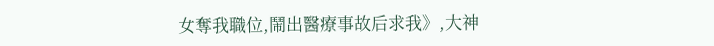女奪我職位,鬧出醫療事故后求我》,大神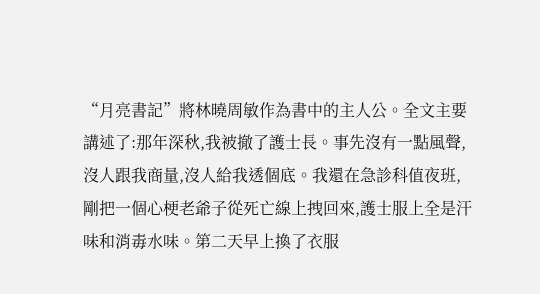“月亮書記”將林曉周敏作為書中的主人公。全文主要講述了:那年深秋,我被撤了護士長。事先沒有一點風聲,沒人跟我商量,沒人給我透個底。我還在急診科值夜班,剛把一個心梗老爺子從死亡線上拽回來,護士服上全是汗味和消毒水味。第二天早上換了衣服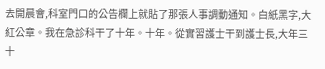去開晨會,科室門口的公告欄上就貼了那張人事調動通知。白紙黑字,大紅公章。我在急診科干了十年。十年。從實習護士干到護士長,大年三十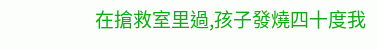在搶救室里過,孩子發燒四十度我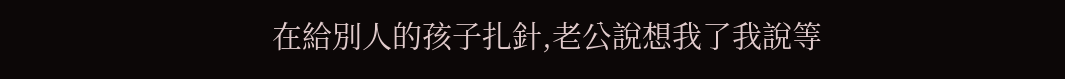在給別人的孩子扎針,老公說想我了我說等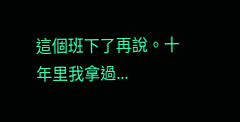這個班下了再說。十年里我拿過...